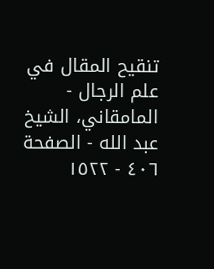تنقيح المقال في علم الرجال - المامقاني، الشيخ عبد الله - الصفحة ٤٠٦ - ١٥٢٢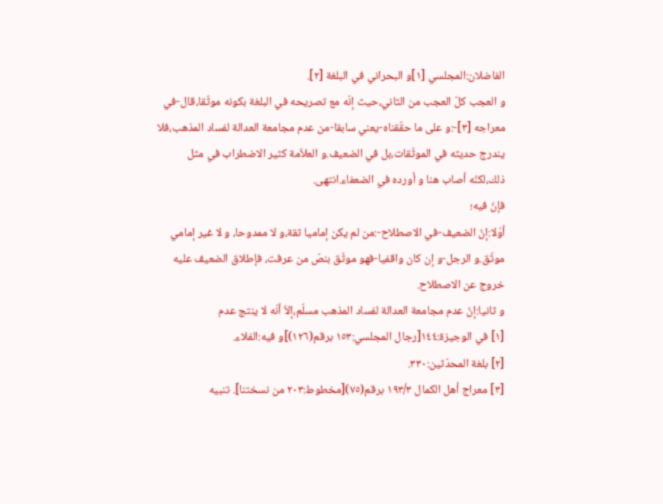الفاضلان:المجلسي [١]و البحراني في البلغة [٢].
و العجب كلّ العجب من الثاني،حيث إنّه مع تصريحه في البلغة بكونه موثّقا،قال-في معراجه [٣]-:و على ما حقّقناه-يعني سابقا-من عدم مجامعة العدالة لفساد المذهب،فلا يندرج حديثه في الموثّقات،بل في الضعيف.و العلاّمة كثير الاضطراب في مثل ذلك،لكنّه أصاب هنا و أورده في الضعفاء.انتهى.
فإنّ فيه؛
أوّلا:إنّ الضعيف-في الاصطلاح-:من لم يكن إماميا ثقة،و لا ممدوحا، و لا غير إمامي موثّق.و الرجل-و إن كان واقفيا-فهو موثّق بنصّ من عرفت، فإطلاق الضعيف عليه خروج عن الاصطلاح.
و ثانيا:إنّ عدم مجامعة العدالة لفساد المذهب مسلّم،إلاّ أنّه لا ينتج عدم
[١] في الوجيزة:١٤٤[رجال المجلسي:١٥٣ برقم(١٢٦)]و فيه:الفلاء.
[٢] بلغة المحدّثين:٣٣٠.
[٣] معراج أهل الكمال ١٩٣/٣ برقم(٧٥)[مخطوط:٢٠٣ من نسختنا]. تنبيه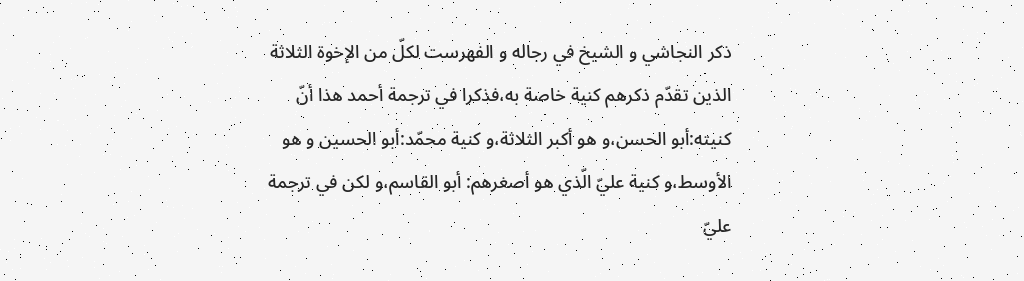ذكر النجاشي و الشيخ في رجاله و الفهرست لكلّ من الإخوة الثلاثة الذين تقدّم ذكرهم كنية خاصة به،فذكرا في ترجمة أحمد هذا أنّ كنيته:أبو الحسن،و هو أكبر الثلاثة،و كنية محمّد:أبو الحسين و هو الأوسط،و كنية عليّ الّذي هو أصغرهم: أبو القاسم،و لكن في ترجمة عليّ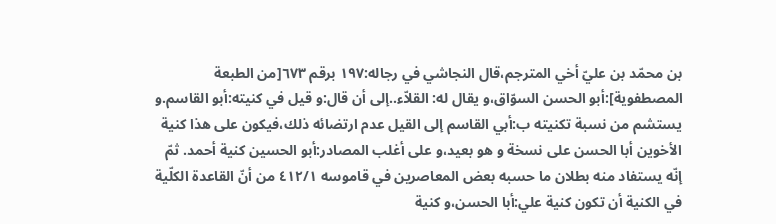بن محمّد بن عليّ أخي المترجم،قال النجاشي في رجاله:١٩٧ برقم ٦٧٣[من الطبعة المصطفوية]:أبو الحسن السوّاق،و يقال له: القلاّء..إلى أن قال:و قيل في كنيته:أبو القاسم.و يستشم من نسبة تكنيته ب:أبي القاسم إلى القيل عدم ارتضائه ذلك،فيكون على هذا كنية الأخوين أبا الحسن على نسخة و هو بعيد،و على أغلب المصادر:أبو الحسين كنية أحمد. ثمّ إنّه يستفاد منه بطلان ما حسبه بعض المعاصرين في قاموسه ٤١٢/١ من أنّ القاعدة الكلّية في الكنية أن تكون كنية علي:أبا الحسن،و كنية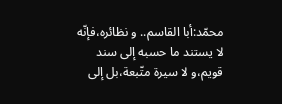محمّد:أبا القاسم.. و نظائره،فإنّه لا يستند ما حسبه إلى سند قويم،و لا سيرة متّبعة،بل إلى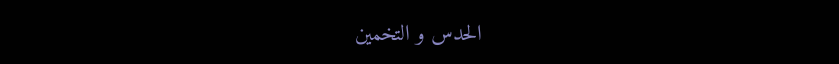الحدس و التخمين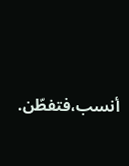أنسب،فتفطّن.